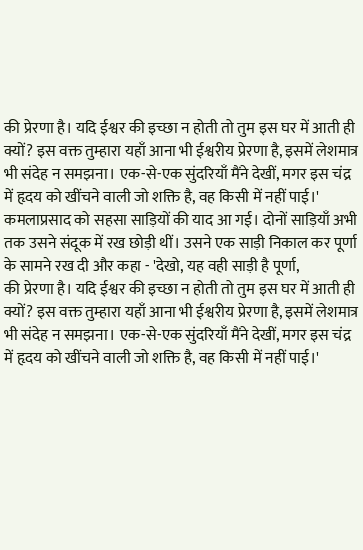की प्रेरणा है। यदि ईश्वर की इच्छा न होती तो तुम इस घर में आती ही क्यों? इस वक्त तुम्हारा यहाँ आना भी ईश्वरीय प्रेरणा है, इसमें लेशमात्र भी संदेह न समझना। एक-से-एक सुंदरियाँ मैंने देखीं, मगर इस चंद्र में हृदय को खींचने वाली जो शक्ति है, वह किसी में नहीं पाई।'
कमलाप्रसाद को सहसा साड़ियों की याद आ गई। दोनों साड़ियाँ अभी तक उसने संदूक में रख छोड़ी थीं। उसने एक साड़ी निकाल कर पूर्णा के सामने रख दी और कहा - 'देखो, यह वही साड़ी है पूर्णा,
की प्रेरणा है। यदि ईश्वर की इच्छा न होती तो तुम इस घर में आती ही क्यों? इस वक्त तुम्हारा यहाँ आना भी ईश्वरीय प्रेरणा है, इसमें लेशमात्र भी संदेह न समझना। एक-से-एक सुंदरियाँ मैंने देखीं, मगर इस चंद्र में हृदय को खींचने वाली जो शक्ति है, वह किसी में नहीं पाई।'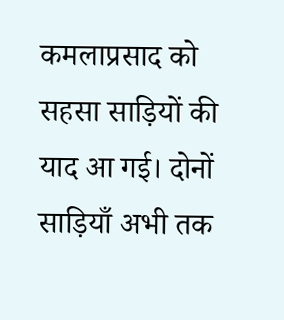कमलाप्रसाद को सहसा साड़ियों की याद आ गई। दोनों साड़ियाँ अभी तक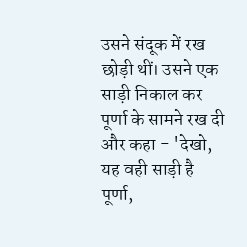उसने संदूक में रख छोड़ी थीं। उसने एक साड़ी निकाल कर पूर्णा के सामने रख दी और कहा - 'देखो, यह वही साड़ी है पूर्णा,